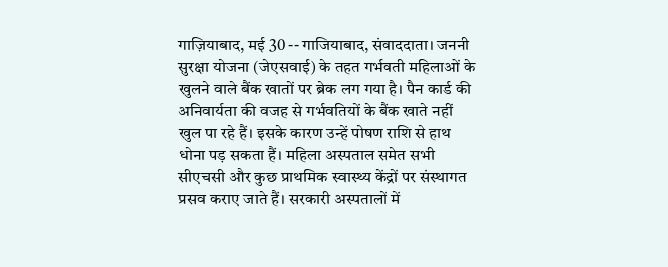गाज़ियाबाद, मई 30 -- गाजियाबाद, संवाददाता। जननी सुरक्षा योजना (जेएसवाई) के तहत गर्भवती महिलाओं के खुलने वाले बैंक खातों पर ब्रेक लग गया है। पैन कार्ड की अनिवार्यता की वजह से गर्भवतियों के बैंक खाते नहीं खुल पा रहे हैं। इसके कारण उन्हें पोषण राशि से हाथ धोना पड़ सकता हैं। महिला अस्पताल समेत सभी सीएचसी और कुछ प्राथमिक स्वास्थ्य केंद्रों पर संस्थागत प्रसव कराए जाते हैं। सरकारी अस्पतालों में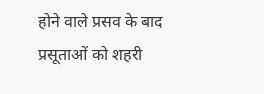होने वाले प्रसव के बाद प्रसूताओं को शहरी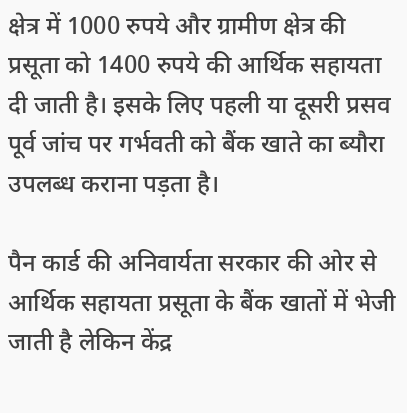क्षेत्र में 1000 रुपये और ग्रामीण क्षेत्र की प्रसूता को 1400 रुपये की आर्थिक सहायता दी जाती है। इसके लिए पहली या दूसरी प्रसव पूर्व जांच पर गर्भवती को बैंक खाते का ब्यौरा उपलब्ध कराना पड़ता है।

पैन कार्ड की अनिवार्यता सरकार की ओर से आर्थिक सहायता प्रसूता के बैंक खातों में भेजी जाती है लेकिन केंद्र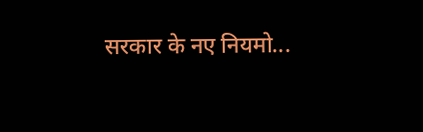सरकार के नए नियमो...